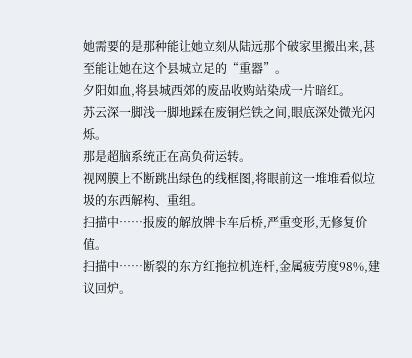她需要的是那种能让她立刻从陆远那个破家里搬出来,甚至能让她在这个县城立足的“重器”。
夕阳如血,将县城西郊的废品收购站染成一片暗红。
苏云深一脚浅一脚地踩在废铜烂铁之间,眼底深处微光闪烁。
那是超脑系统正在高负荷运转。
视网膜上不断跳出绿色的线框图,将眼前这一堆堆看似垃圾的东西解构、重组。
扫描中……报废的解放牌卡车后桥,严重变形,无修复价值。
扫描中……断裂的东方红拖拉机连杆,金属疲劳度98%,建议回炉。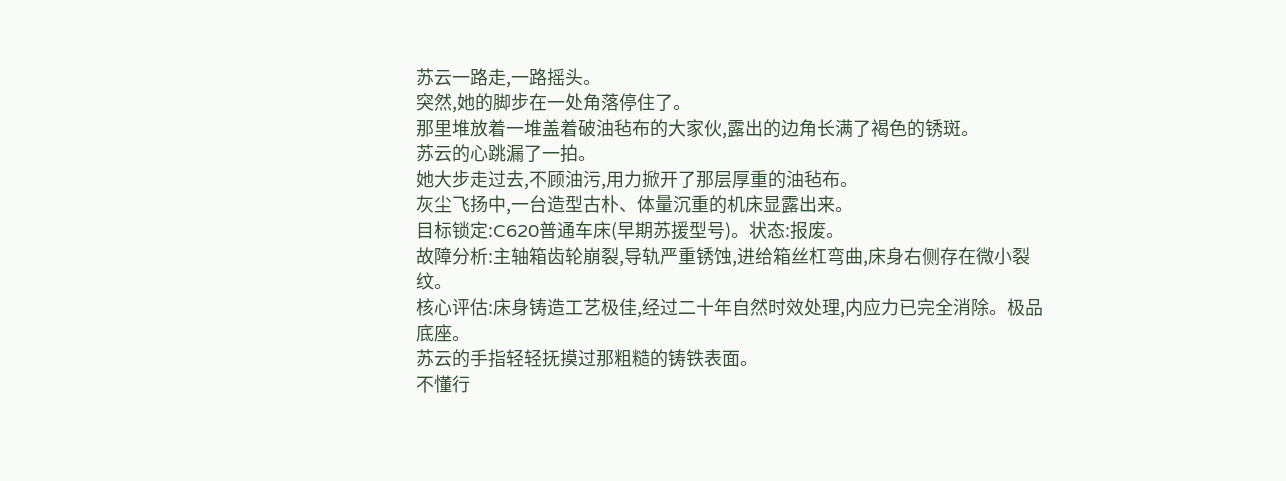苏云一路走,一路摇头。
突然,她的脚步在一处角落停住了。
那里堆放着一堆盖着破油毡布的大家伙,露出的边角长满了褐色的锈斑。
苏云的心跳漏了一拍。
她大步走过去,不顾油污,用力掀开了那层厚重的油毡布。
灰尘飞扬中,一台造型古朴、体量沉重的机床显露出来。
目标锁定:C620普通车床(早期苏援型号)。状态:报废。
故障分析:主轴箱齿轮崩裂,导轨严重锈蚀,进给箱丝杠弯曲,床身右侧存在微小裂纹。
核心评估:床身铸造工艺极佳,经过二十年自然时效处理,内应力已完全消除。极品底座。
苏云的手指轻轻抚摸过那粗糙的铸铁表面。
不懂行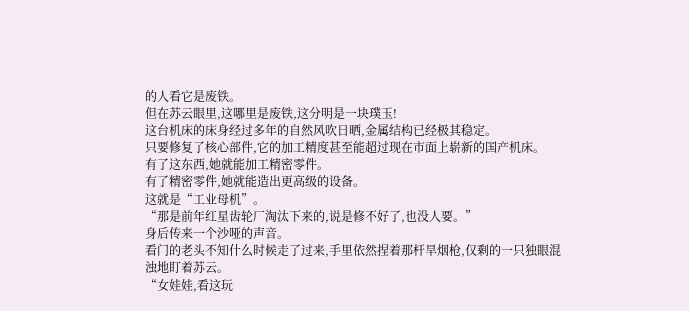的人看它是废铁。
但在苏云眼里,这哪里是废铁,这分明是一块璞玉!
这台机床的床身经过多年的自然风吹日晒,金属结构已经极其稳定。
只要修复了核心部件,它的加工精度甚至能超过现在市面上崭新的国产机床。
有了这东西,她就能加工精密零件。
有了精密零件,她就能造出更高级的设备。
这就是“工业母机”。
“那是前年红星齿轮厂淘汰下来的,说是修不好了,也没人要。”
身后传来一个沙哑的声音。
看门的老头不知什么时候走了过来,手里依然捏着那杆旱烟枪,仅剩的一只独眼混浊地盯着苏云。
“女娃娃,看这玩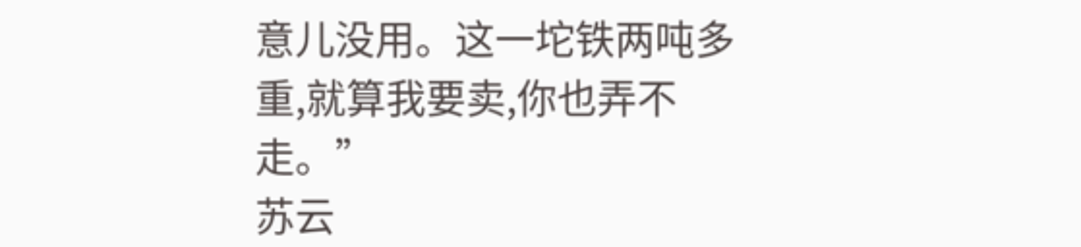意儿没用。这一坨铁两吨多重,就算我要卖,你也弄不走。”
苏云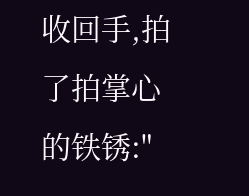收回手,拍了拍掌心的铁锈:"